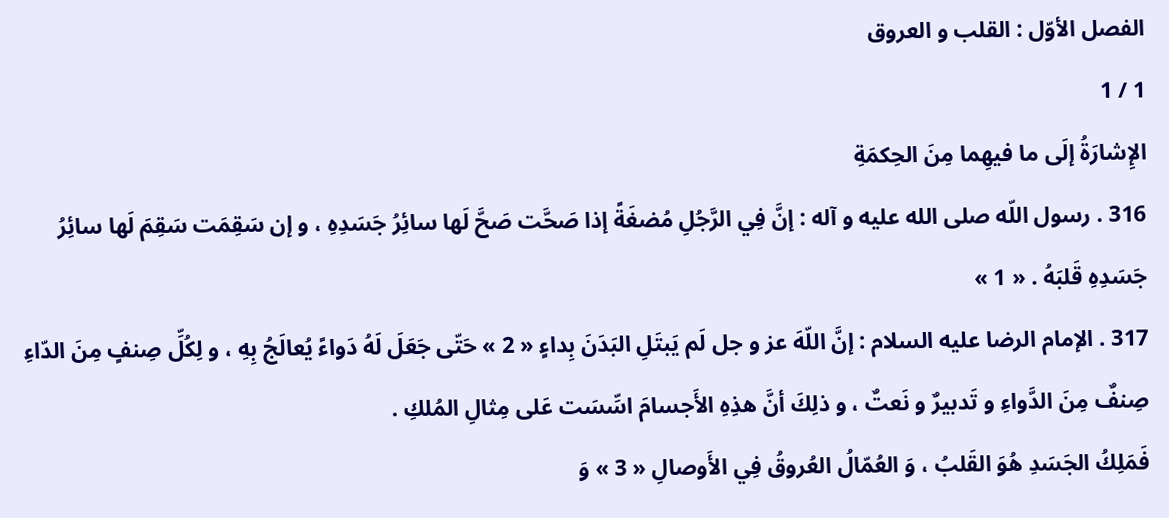الفصل الأوّل : القلب و العروق
1 / 1
الإِشارَةُ إلَى ما فيهِما مِنَ الحِكمَةِ
316 . رسول اللّه صلى الله عليه و آله : إنَّ فِي الرَّجُلِ مُضغَةً إذا صَحَّت صَحَّ لَها سائِرُ جَسَدِهِ ، و إن سَقِمَت سَقِمَ لَها سائِرُ جَسَدِهِ قَلبَهُ . « 1 »
317 . الإمام الرضا عليه السلام : إنَّ اللّهَ عز و جل لَم يَبتَلِ البَدَنَ بِداءٍ « 2 » حَتّى جَعَلَ لَهُ دَواءً يُعالَجُ بِهِ ، و لِكُلِّ صِنفٍ مِنَ الدّاءِ صِنفٌ مِنَ الدَّواءِ و تَدبيرٌ و نَعتٌ ، و ذلِكَ أنَّ هذِهِ الأَجسامَ اسِّسَت عَلى مِثالِ المُلكِ .
فَمَلِكُ الجَسَدِ هُوَ القَلبُ ، وَ العُمّالُ العُروقُ فِي الأَوصالِ « 3 » وَ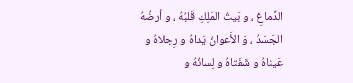الدِّماغِ ، و بَيتُ المَلِكِ قَلبُهُ ، و أرضُهُ الجَسَدُ ، وَ الأَعوانُ يَداهُ و رِجلاهُ و عَيناهُ و شَفَتاهُ و لِسانُهُ و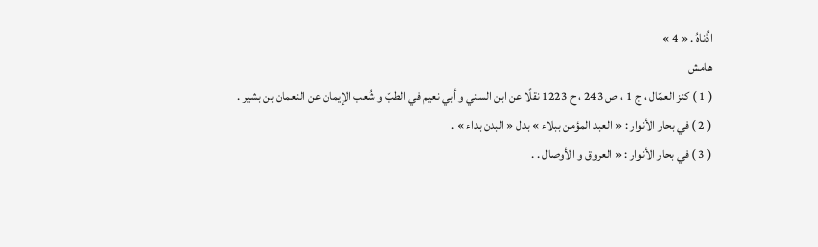اذُناهُ . « 4 »
هامش
( 1 ) كنز العمّال ، ج 1 ، ص 243 ، ح 1223 نقلًا عن ابن السني و أبي نعيم في الطبّ و شُعب الإيمان عن النعمان بن بشير .
( 2 ) في بحار الأنوار : « العبد المؤمن ببلاء » بدل « البدن بداء » .
( 3 ) في بحار الأنوار : « العروق و الأوصال . .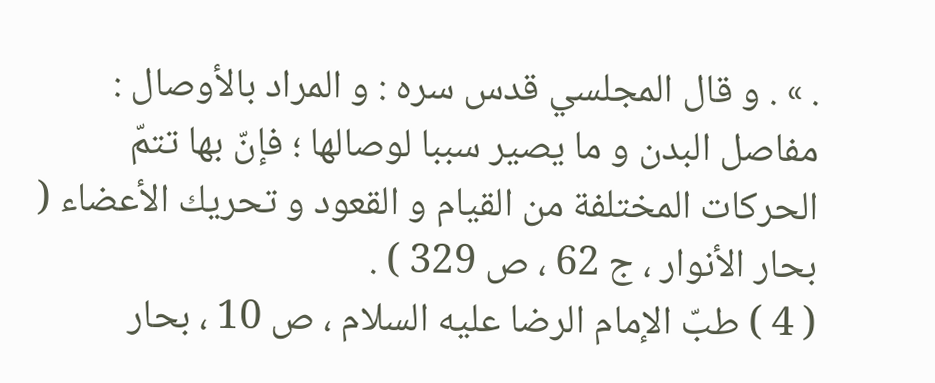. » . و قال المجلسي قدس سره : و المراد بالأوصال : مفاصل البدن و ما يصير سببا لوصالها ؛ فإنّ بها تتمّ الحركات المختلفة من القيام و القعود و تحريك الأعضاء ( بحار الأنوار ، ج 62 ، ص 329 ) .
( 4 ) طبّ الإمام الرضا عليه السلام ، ص 10 ، بحار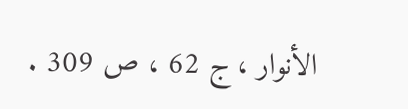الأنوار ، ج 62 ، ص 309 .